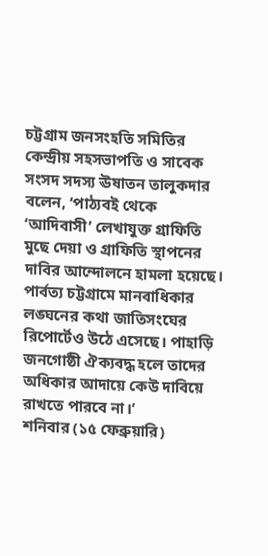চট্টগ্রাম জনসংহতি সমিতির কেন্দ্রীয় সহসভাপতি ও সাবেক সংসদ সদস্য ঊষাতন তালুকদার বলেন, ‘পাঠ্যবই থেকে ‘আদিবাসী’ লেখাযুক্ত গ্রাফিতি মুছে দেয়া ও গ্রাফিতি স্থাপনের দাবির আন্দোলনে হামলা হয়েছে। পার্বত্য চট্টগ্রামে মানবাধিকার লঙ্ঘনের কথা জাতিসংঘের রিপোর্টেও উঠে এসেছে। পাহাড়ি জনগোষ্ঠী ঐক্যবদ্ধ হলে তাদের অধিকার আদায়ে কেউ দাবিয়ে রাখতে পারবে না।’
শনিবার (১৫ ফেব্রুয়ারি)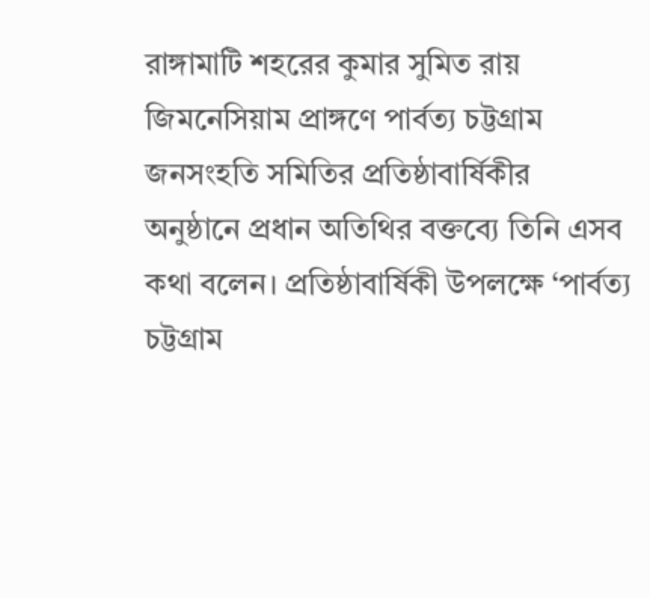রাঙ্গামাটি শহরের কুমার সুমিত রায় জিমনেসিয়াম প্রাঙ্গণে পার্বত্য চট্টগ্রাম জনসংহতি সমিতির প্রতিষ্ঠাবার্ষিকীর অনুষ্ঠানে প্রধান অতিথির বক্তব্যে তিনি এসব কথা বলেন। প্রতিষ্ঠাবার্ষিকী উপলক্ষে ‘পার্বত্য চট্টগ্রাম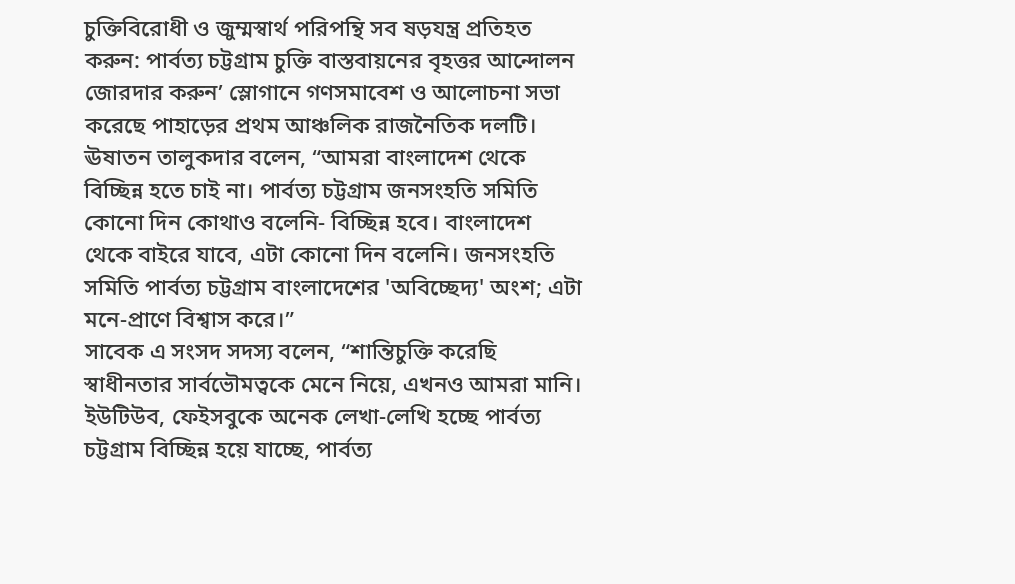চুক্তিবিরোধী ও জুম্মস্বার্থ পরিপন্থি সব ষড়যন্ত্র প্রতিহত করুন: পার্বত্য চট্টগ্রাম চুক্তি বাস্তবায়নের বৃহত্তর আন্দোলন জোরদার করুন’ স্লোগানে গণসমাবেশ ও আলোচনা সভা করেছে পাহাড়ের প্রথম আঞ্চলিক রাজনৈতিক দলটি।
ঊষাতন তালুকদার বলেন, “আমরা বাংলাদেশ থেকে বিচ্ছিন্ন হতে চাই না। পার্বত্য চট্টগ্রাম জনসংহতি সমিতি কোনো দিন কোথাও বলেনি- বিচ্ছিন্ন হবে। বাংলাদেশ থেকে বাইরে যাবে, এটা কোনো দিন বলেনি। জনসংহতি সমিতি পার্বত্য চট্টগ্রাম বাংলাদেশের 'অবিচ্ছেদ্য' অংশ; এটা মনে-প্রাণে বিশ্বাস করে।”
সাবেক এ সংসদ সদস্য বলেন, “শান্তিচুক্তি করেছি স্বাধীনতার সার্বভৌমত্বকে মেনে নিয়ে, এখনও আমরা মানি। ইউটিউব, ফেইসবুকে অনেক লেখা-লেখি হচ্ছে পার্বত্য চট্টগ্রাম বিচ্ছিন্ন হয়ে যাচ্ছে, পার্বত্য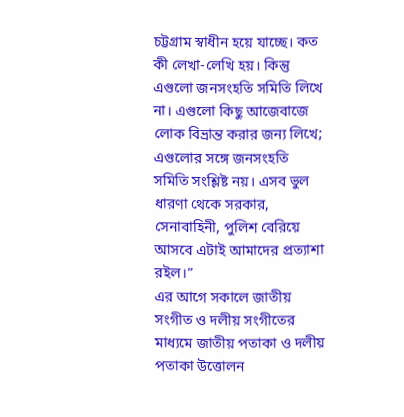চট্টগ্রাম স্বাধীন হয়ে যাচ্ছে। কত কী লেখা-লেখি হয়। কিন্তু এগুলো জনসংহতি সমিতি লিখে না। এগুলো কিছু আজেবাজে লোক বিভ্রান্ত করার জন্য লিখে; এগুলোর সঙ্গে জনসংহতি সমিতি সংশ্লিষ্ট নয়। এসব ভুল ধারণা থেকে সরকার, সেনাবাহিনী, পুলিশ বেরিয়ে আসবে এটাই আমাদের প্রত্যাশা রইল।”
এর আগে সকালে জাতীয় সংগীত ও দলীয় সংগীতের মাধ্যমে জাতীয় পতাকা ও দলীয় পতাকা উত্তোলন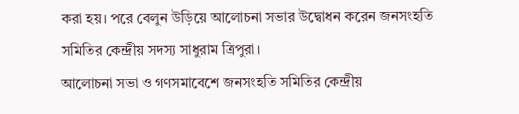করা হয়। পরে বেলুন উড়িয়ে আলোচনা সভার উদ্বোধন করেন জনসংহতি সমিতির কেন্দ্রীয় সদস্য সাধুরাম ত্রিপুরা।
আলোচনা সভা ও গণসমাবেশে জনসংহতি সমিতির কেন্দ্রীয়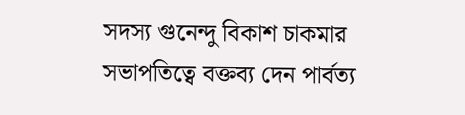সদস্য গুনেন্দু বিকাশ চাকমার সভাপতিত্বে বক্তব্য দেন পার্বত্য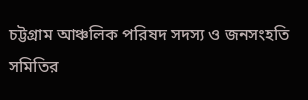চট্টগ্রাম আঞ্চলিক পরিষদ সদস্য ও জনসংহতি সমিতির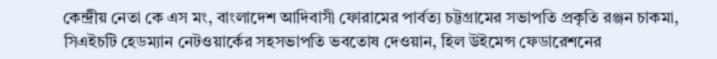কেন্দ্রীয় নেতা কে এস মং, বাংলাদেশ আদিবাসী ফোরামের পার্বত্য চট্টগ্রামের সভাপতি প্রকৃতি রঞ্জন চাকমা, সিএইচটি হেডম্যান নেটওয়ার্কের সহসভাপতি ভবতোষ দেওয়ান, হিল উইমেন্স ফেডারেশনের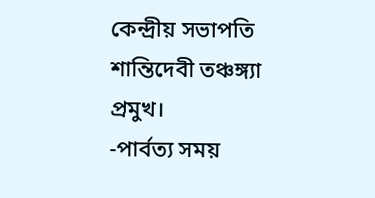কেন্দ্রীয় সভাপতি শান্তিদেবী তঞ্চঙ্গ্যা প্রমুখ।
-পার্বত্য সময়